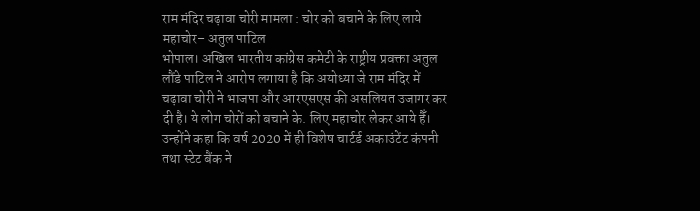राम मंदिर चढ़ावा चोरी मामला : चोर को बचाने के लिए लाये महाचोर– अतुल पाटिल
भोपाल। अखिल भारतीय कांग्रेस कमेटी के राष्ट्रीय प्रवक्ता अतुल लौंडे पाटिल ने आरोप लगाया है कि अयोध्या जे राम मंदिर में चढ़ावा चोरी ने भाजपा और आरएसएस की असलियत उजागर कर दी है। ये लोग चोरों को बचाने के. लिए महाचोर लेकर आये हैँ।
उन्होंने कहा कि वर्ष 2020 में ही विशेष चार्टर्ड अकाउंटेंट कंपनी तथा स्टेट बैंक ने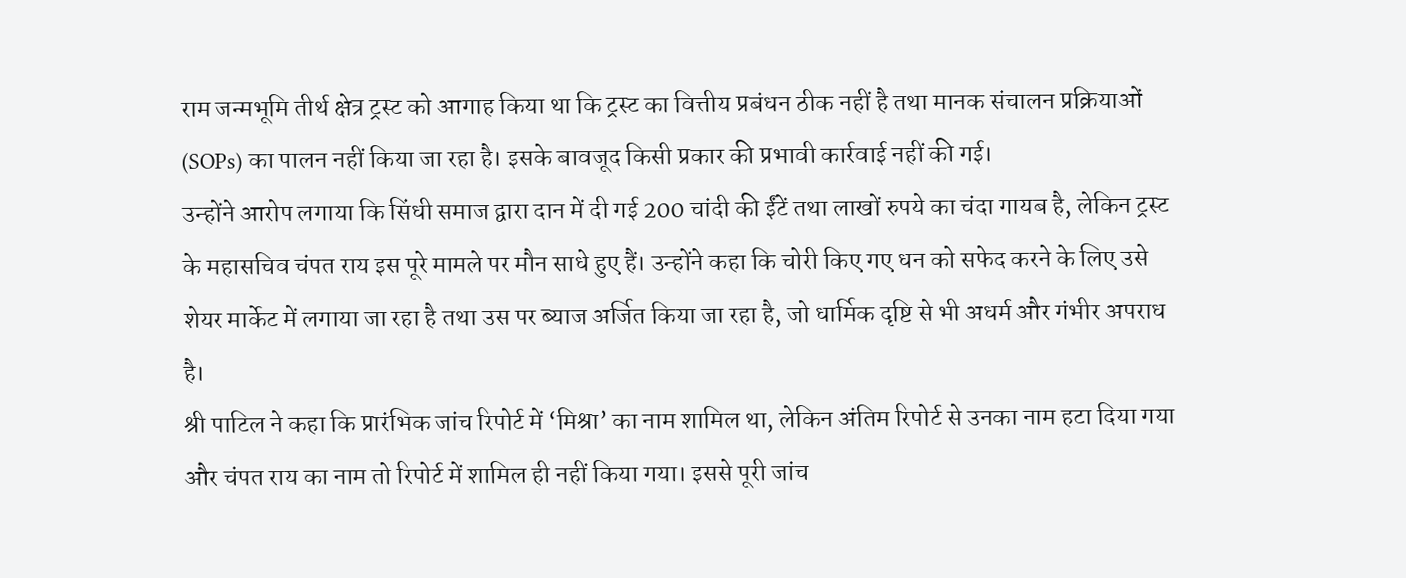राम जन्मभूमि तीर्थ क्षेत्र ट्रस्ट को आगाह किया था कि ट्रस्ट का वित्तीय प्रबंधन ठीक नहीं है तथा मानक संचालन प्रक्रियाओं (SOPs) का पालन नहीं किया जा रहा है। इसके बावजूद किसी प्रकार की प्रभावी कार्रवाई नहीं की गई।
उन्होंने आरोप लगाया कि सिंधी समाज द्वारा दान में दी गई 200 चांदी की ईंटें तथा लाखों रुपये का चंदा गायब है, लेकिन ट्रस्ट के महासचिव चंपत राय इस पूरे मामले पर मौन साधे हुए हैं। उन्होंने कहा कि चोरी किए गए धन को सफेद करने के लिए उसे शेयर मार्केट में लगाया जा रहा है तथा उस पर ब्याज अर्जित किया जा रहा है, जो धार्मिक दृष्टि से भी अधर्म और गंभीर अपराध है।
श्री पाटिल ने कहा कि प्रारंभिक जांच रिपोर्ट में ‘मिश्रा’ का नाम शामिल था, लेकिन अंतिम रिपोर्ट से उनका नाम हटा दिया गया और चंपत राय का नाम तो रिपोर्ट में शामिल ही नहीं किया गया। इससे पूरी जांच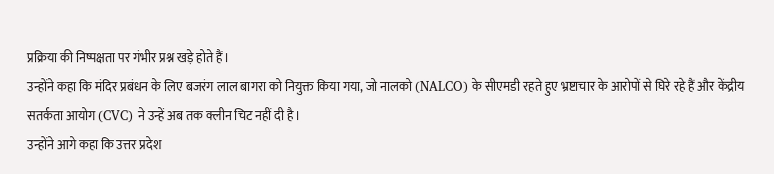प्रक्रिया की निष्पक्षता पर गंभीर प्रश्न खड़े होते हैं।
उन्होंने कहा कि मंदिर प्रबंधन के लिए बजरंग लाल बागरा को नियुक्त किया गया, जो नालको (NALCO) के सीएमडी रहते हुए भ्रष्टाचार के आरोपों से घिरे रहे हैं और केंद्रीय सतर्कता आयोग (CVC) ने उन्हें अब तक क्लीन चिट नहीं दी है।
उन्होंने आगे कहा कि उत्तर प्रदेश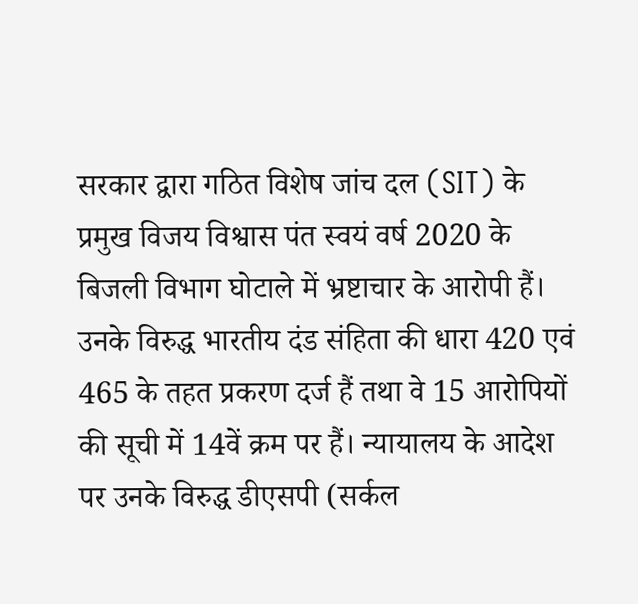सरकार द्वारा गठित विशेष जांच दल (SIT) के प्रमुख विजय विश्वास पंत स्वयं वर्ष 2020 के बिजली विभाग घोटाले में भ्रष्टाचार के आरोपी हैं। उनके विरुद्ध भारतीय दंड संहिता की धारा 420 एवं 465 के तहत प्रकरण दर्ज हैं तथा वे 15 आरोपियों की सूची में 14वें क्रम पर हैं। न्यायालय के आदेश पर उनके विरुद्ध डीएसपी (सर्कल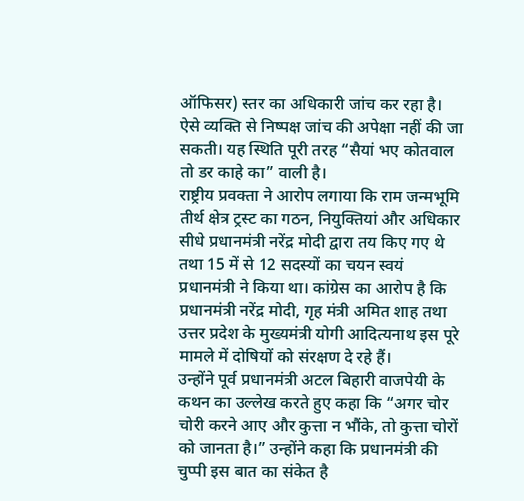ऑफिसर) स्तर का अधिकारी जांच कर रहा है। ऐसे व्यक्ति से निष्पक्ष जांच की अपेक्षा नहीं की जा सकती। यह स्थिति पूरी तरह “सैयां भए कोतवाल तो डर काहे का” वाली है।
राष्ट्रीय प्रवक्ता ने आरोप लगाया कि राम जन्मभूमि तीर्थ क्षेत्र ट्रस्ट का गठन, नियुक्तियां और अधिकार सीधे प्रधानमंत्री नरेंद्र मोदी द्वारा तय किए गए थे तथा 15 में से 12 सदस्यों का चयन स्वयं प्रधानमंत्री ने किया था। कांग्रेस का आरोप है कि प्रधानमंत्री नरेंद्र मोदी, गृह मंत्री अमित शाह तथा उत्तर प्रदेश के मुख्यमंत्री योगी आदित्यनाथ इस पूरे मामले में दोषियों को संरक्षण दे रहे हैं।
उन्होंने पूर्व प्रधानमंत्री अटल बिहारी वाजपेयी के कथन का उल्लेख करते हुए कहा कि “अगर चोर चोरी करने आए और कुत्ता न भौंके, तो कुत्ता चोरों को जानता है।” उन्होंने कहा कि प्रधानमंत्री की चुप्पी इस बात का संकेत है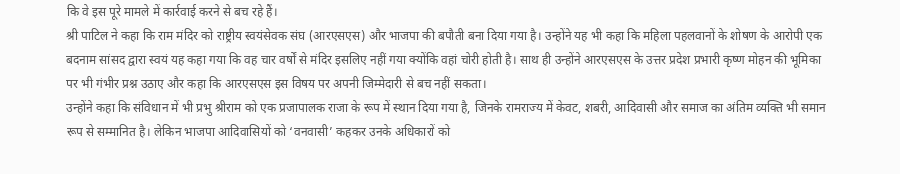कि वे इस पूरे मामले में कार्रवाई करने से बच रहे हैं।
श्री पाटिल ने कहा कि राम मंदिर को राष्ट्रीय स्वयंसेवक संघ (आरएसएस) और भाजपा की बपौती बना दिया गया है। उन्होंने यह भी कहा कि महिला पहलवानों के शोषण के आरोपी एक बदनाम सांसद द्वारा स्वयं यह कहा गया कि वह चार वर्षों से मंदिर इसलिए नहीं गया क्योंकि वहां चोरी होती है। साथ ही उन्होंने आरएसएस के उत्तर प्रदेश प्रभारी कृष्ण मोहन की भूमिका पर भी गंभीर प्रश्न उठाए और कहा कि आरएसएस इस विषय पर अपनी जिम्मेदारी से बच नहीं सकता।
उन्होंने कहा कि संविधान में भी प्रभु श्रीराम को एक प्रजापालक राजा के रूप में स्थान दिया गया है, जिनके रामराज्य में केवट, शबरी, आदिवासी और समाज का अंतिम व्यक्ति भी समान रूप से सम्मानित है। लेकिन भाजपा आदिवासियों को ‘वनवासी’ कहकर उनके अधिकारों को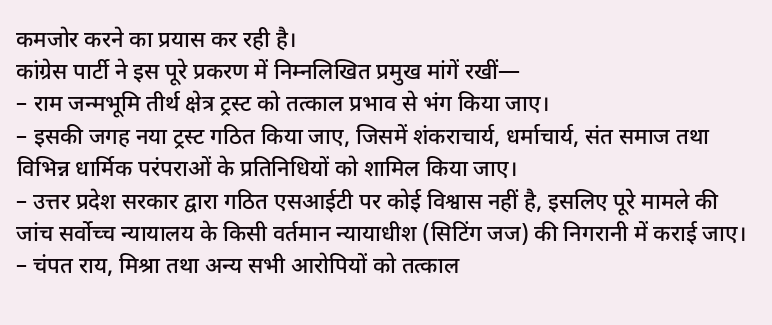कमजोर करने का प्रयास कर रही है।
कांग्रेस पार्टी ने इस पूरे प्रकरण में निम्नलिखित प्रमुख मांगें रखीं—
– राम जन्मभूमि तीर्थ क्षेत्र ट्रस्ट को तत्काल प्रभाव से भंग किया जाए।
– इसकी जगह नया ट्रस्ट गठित किया जाए, जिसमें शंकराचार्य, धर्माचार्य, संत समाज तथा विभिन्न धार्मिक परंपराओं के प्रतिनिधियों को शामिल किया जाए।
– उत्तर प्रदेश सरकार द्वारा गठित एसआईटी पर कोई विश्वास नहीं है, इसलिए पूरे मामले की जांच सर्वोच्च न्यायालय के किसी वर्तमान न्यायाधीश (सिटिंग जज) की निगरानी में कराई जाए।
– चंपत राय, मिश्रा तथा अन्य सभी आरोपियों को तत्काल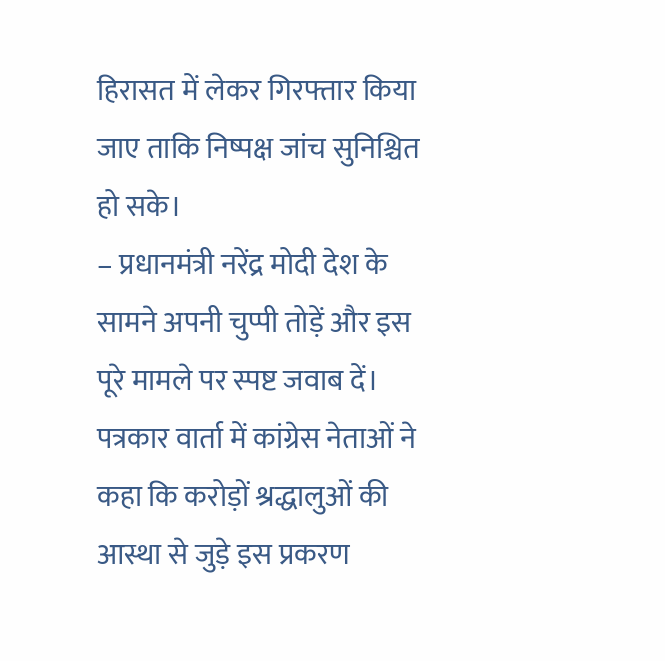हिरासत में लेकर गिरफ्तार किया जाए ताकि निष्पक्ष जांच सुनिश्चित हो सके।
– प्रधानमंत्री नरेंद्र मोदी देश के सामने अपनी चुप्पी तोड़ें और इस पूरे मामले पर स्पष्ट जवाब दें।
पत्रकार वार्ता में कांग्रेस नेताओं ने कहा कि करोड़ों श्रद्धालुओं की आस्था से जुड़े इस प्रकरण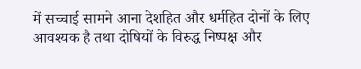में सच्चाई सामने आना देशहित और धर्महित दोनों के लिए आवश्यक है तथा दोषियों के विरुद्ध निष्पक्ष और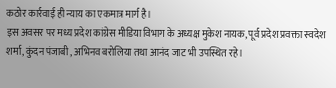कठोर कार्रवाई ही न्याय का एकमात्र मार्ग है।
इस अवसर पर मध्य प्रदेश कांग्रेस मीडिया विभाग के अध्यक्ष मुकेश नायक, पूर्व प्रदेश प्रवक्ता स्वदेश शर्मा, कुंदन पंजाबी , अभिनव बरोलिया तथा आनंद जाट भी उपस्थित रहे।